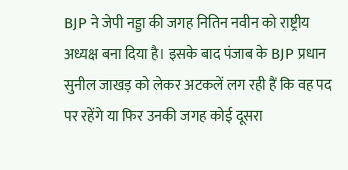BJP ने जेपी नड्डा की जगह नितिन नवीन को राष्ट्रीय अध्यक्ष बना दिया है। इसके बाद पंजाब के BJP प्रधान सुनील जाखड़ को लेकर अटकलें लग रही हैं कि वह पद पर रहेंगे या फिर उनकी जगह कोई दूसरा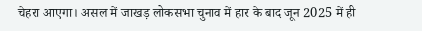चेहरा आएगा। असल में जाखड़ लोकसभा चुनाव में हार के बाद जून 2025 में ही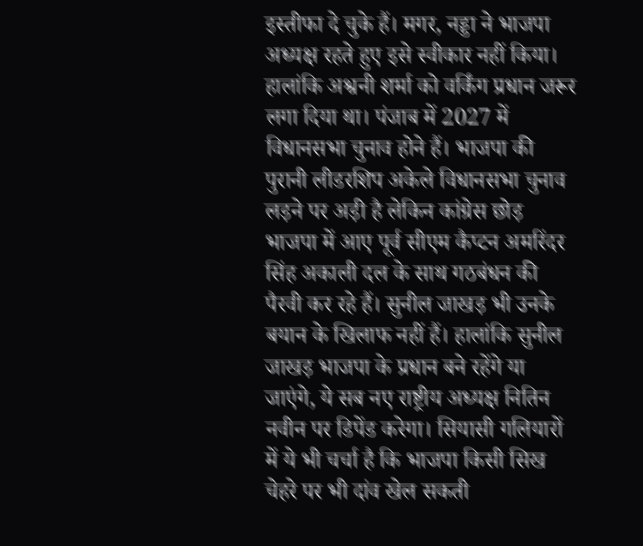इस्तीफा दे चुके हैं। मगर, नड्डा ने भाजपा अध्यक्ष रहते हुए इसे स्वीकार नहीं किया। हालांकि अश्वनी शर्मा को वर्किंग प्रधान जरूर लगा दिया था। पंजाब में 2027 में विधानसभा चुनाव होने हैं। भाजपा की पुरानी लीडरशिप अकेले विधानसभा चुनाव लड़ने पर अड़ी है लेकिन कांग्रेस छोड़ भाजपा में आए पूर्व सीएम कैप्टन अमरिंदर सिंह अकाली दल के साथ गठबंधन की पैरवी कर रहे हैं। सुनील जाखड़ भी उनके बयान के खिलाफ नहीं हैं। हालांकि सुनील जाखड़ भाजपा के प्रधान बने रहेंगे या जाएंगे, ये सब नए राष्ट्रीय अध्यक्ष नितिन नवीन पर डिपेंड करेगा। सियासी गलियारों में ये भी चर्चा है कि भाजपा किसी सिख चेहरे पर भी दांव खेल सकती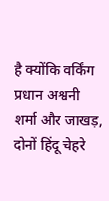है क्योंकि वर्किंग प्रधान अश्वनी शर्मा और जाखड़, दोनों हिंदू चेहरे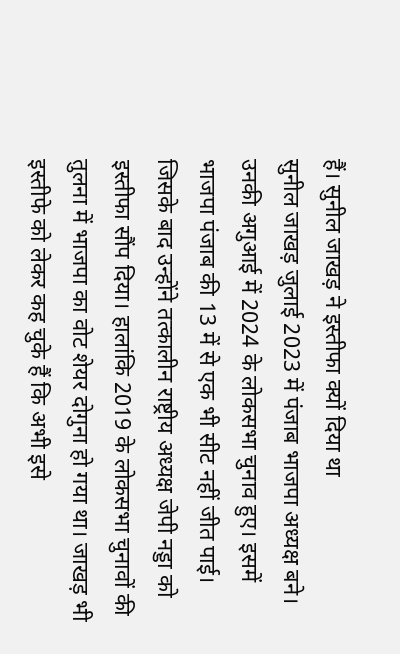हैं। सुनील जाखड़ ने इस्तीफा क्यों दिया था
सुनील जाखड़ जुलाई 2023 में पंजाब भाजपा अध्यक्ष बने। उनकी अगुआई में 2024 के लोकसभा चुनाव हुए। इसमें भाजपा पंजाब की 13 में से एक भी सीट नहीं जीत पाई। जिसके बाद उन्होंने तत्कालीन राष्ट्रीय अध्यक्ष जेपी नड्डा को इस्तीफा सौंप दिया। हालांकि 2019 के लोकसभा चुनावों की तुलना में भाजपा का वोट शेयर दोगुना हो गया था। जाखड़ भी इस्तीफे को लेकर कह चुके हैं कि अभी इसे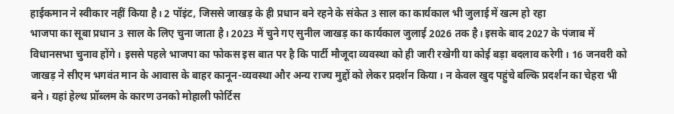हाईकमान ने स्वीकार नहीं किया है। 2 पॉइंट, जिससे जाखड़ के ही प्रधान बने रहने के संकेत 3 साल का कार्यकाल भी जुलाई में खत्म हो रहा
भाजपा का सूबा प्रधान 3 साल के लिए चुना जाता है। 2023 में चुने गए सुनील जाखड़ का कार्यकाल जुलाई 2026 तक है। इसके बाद 2027 के पंजाब में विधानसभा चुनाव होंगे। इससे पहले भाजपा का फोकस इस बात पर है कि पार्टी मौजूदा व्यवस्था को ही जारी रखेगी या कोई बड़ा बदलाव करेगी। 16 जनवरी को जाखड़ ने सीएम भगवंत मान के आवास के बाहर कानून-व्यवस्था और अन्य राज्य मुद्दों को लेकर प्रदर्शन किया। न केवल खुद पहुंचे बल्कि प्रदर्शन का चेहरा भी बने। यहां हेल्थ प्रॉब्लम के कारण उनको मोहाली फोर्टिस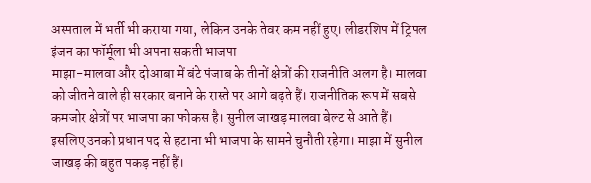अस्पताल में भर्ती भी कराया गया, लेकिन उनके तेवर कम नहीं हुए। लीडरशिप में ट्रिपल इंजन का फॉर्मूला भी अपना सकती भाजपा
माझा-मालवा और दोआबा में बंटे पंजाब के तीनों क्षेत्रों की राजनीति अलग है। मालवा को जीतने वाले ही सरकार बनाने के रास्ते पर आगे बढ़ते हैं। राजनीतिक रूप में सबसे कमजोर क्षेत्रों पर भाजपा का फोकस है। सुनील जाखड़ मालवा बेल्ट से आते हैं। इसलिए उनको प्रधान पद से हटाना भी भाजपा के सामने चुनौती रहेगा। माझा में सुनील जाखड़ की बहुत पकड़ नहीं हैं।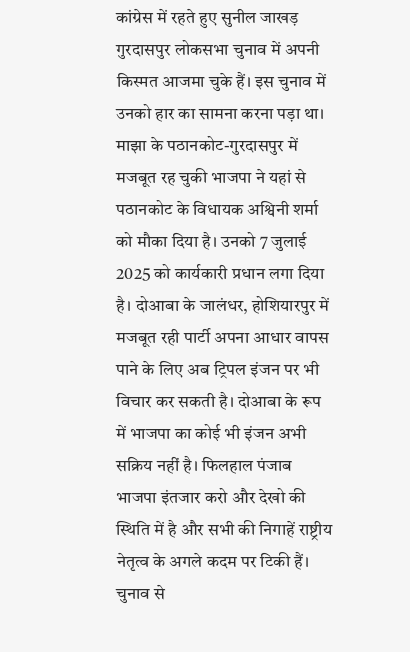कांग्रेस में रहते हुए सुनील जाखड़ गुरदासपुर लोकसभा चुनाव में अपनी किस्मत आजमा चुके हैं। इस चुनाव में उनको हार का सामना करना पड़ा था। माझा के पठानकोट-गुरदासपुर में मजबूत रह चुकी भाजपा ने यहां से पठानकोट के विधायक अश्विनी शर्मा को मौका दिया है। उनको 7 जुलाई 2025 को कार्यकारी प्रधान लगा दिया है। दोआबा के जालंधर, होशियारपुर में मजबूत रही पार्टी अपना आधार वापस पाने के लिए अब ट्रिपल इंजन पर भी विचार कर सकती है। दोआबा के रूप में भाजपा का कोई भी इंजन अभी सक्रिय नहीं है। फिलहाल पंजाब भाजपा इंतजार करो और देखो की स्थिति में है और सभी की निगाहें राष्ट्रीय नेतृत्व के अगले कदम पर टिकी हैं। चुनाव से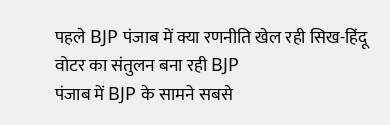पहले BJP पंजाब में क्या रणनीति खेल रही सिख-हिंदू वोटर का संतुलन बना रही BJP
पंजाब में BJP के सामने सबसे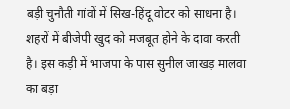बड़ी चुनौती गांवों में सिख-हिंदू वोटर को साधना है। शहरों में बीजेपी खुद को मजबूत होने के दावा करती है। इस कड़ी में भाजपा के पास सुनील जाखड़ मालवा का बड़ा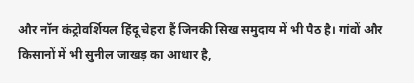और नॉन कंट्रोवर्शियल हिंदू चेहरा हैं जिनकी सिख समुदाय में भी पैठ है। गांवों और किसानों में भी सुनील जाखड़ का आधार है,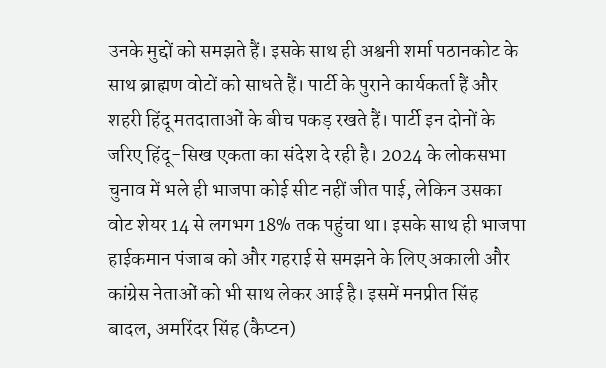उनके मुद्दों को समझते हैं। इसके साथ ही अश्वनी शर्मा पठानकोट के साथ ब्राह्मण वोटों को साधते हैं। पार्टी के पुराने कार्यकर्ता हैं और शहरी हिंदू मतदाताओं के बीच पकड़ रखते हैं। पार्टी इन दोनों के जरिए हिंदू-सिख एकता का संदेश दे रही है। 2024 के लोकसभा चुनाव में भले ही भाजपा कोई सीट नहीं जीत पाई, लेकिन उसका वोट शेयर 14 से लगभग 18% तक पहुंचा था। इसके साथ ही भाजपा हाईकमान पंजाब को और गहराई से समझने के लिए अकाली और कांग्रेस नेताओं को भी साथ लेकर आई है। इसमें मनप्रीत सिंह बादल, अमरिंदर सिंह (कैप्टन)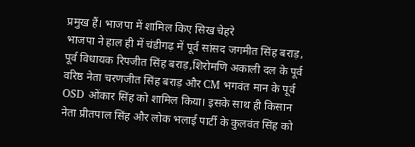प्रमुख हैं। भाजपा में शामिल किए सिख चेहरे
भाजपा ने हाल ही में चंडीगढ़ में पूर्व सांसद जगमीत सिंह बराड़, पूर्व विधायक रिपजीत सिंह बराड़,शिरोमणि अकाली दल के पूर्व वरिष्ठ नेता चरणजीत सिंह बराड़ और CM भगवंत मान के पूर्व OSD ओंकार सिंह को शामिल किया। इसके साथ ही किसान नेता प्रीतपाल सिंह और लोक भलाई पार्टी के कुलवंत सिंह को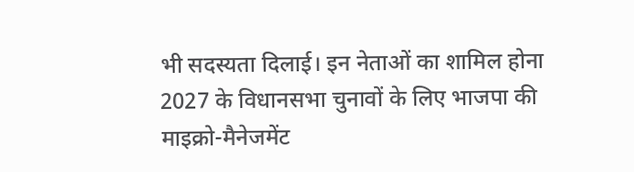भी सदस्यता दिलाई। इन नेताओं का शामिल होना 2027 के विधानसभा चुनावों के लिए भाजपा की माइक्रो-मैनेजमेंट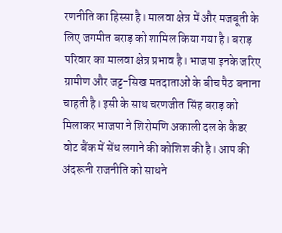रणनीति का हिस्सा है। मालवा क्षेत्र में और मजबूती के लिए जगमीत बराड़ को शामिल किया गया है। बराड़ परिवार का मालवा क्षेत्र प्रभाव है। भाजपा इनके जरिए ग्रामीण और जट्ट-सिख मतदाताओं के बीच पैठ बनाना चाहती है। इसी के साथ चरणजीत सिंह बराड़ को मिलाकर भाजपा ने शिरोमणि अकाली दल के कैडर वोट बैंक में सेंध लगाने की कोशिश की है। आप की अंदरूनी राजनीति को साधने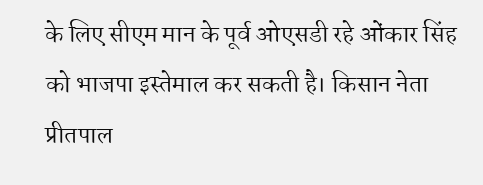के लिए सीएम मान के पूर्व ओएसडी रहे ओंकार सिंह को भाजपा इस्तेमाल कर सकती है। किसान नेता प्रीतपाल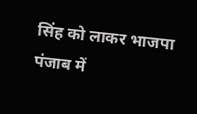सिंह को लाकर भाजपा पंजाब में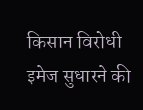किसान विरोधी इमेज सुधारने की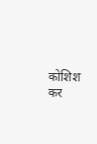कोशिश कर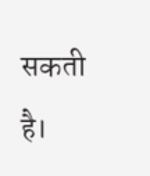सकती है।